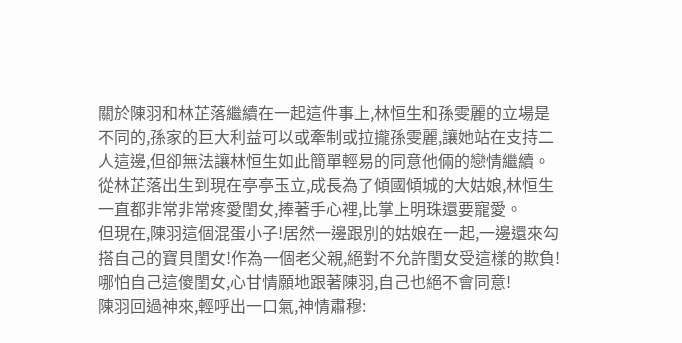關於陳羽和林芷落繼續在一起這件事上,林恒生和孫雯麗的立場是不同的,孫家的巨大利益可以或牽制或拉攏孫雯麗,讓她站在支持二人這邊,但卻無法讓林恒生如此簡單輕易的同意他倆的戀情繼續。從林芷落出生到現在亭亭玉立,成長為了傾國傾城的大姑娘,林恒生一直都非常非常疼愛閨女,捧著手心裡,比掌上明珠還要寵愛。
但現在,陳羽這個混蛋小子!居然一邊跟別的姑娘在一起,一邊還來勾搭自己的寶貝閨女!作為一個老父親,絕對不允許閨女受這樣的欺負!
哪怕自己這傻閨女,心甘情願地跟著陳羽,自己也絕不會同意!
陳羽回過神來,輕呼出一口氣,神情肅穆: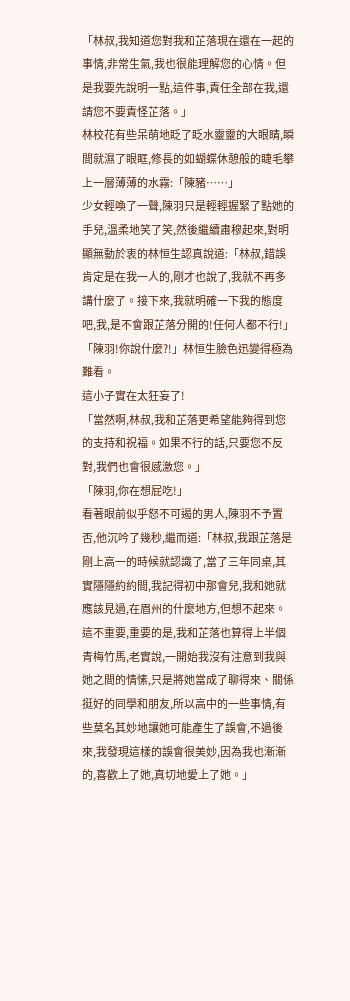「林叔,我知道您對我和芷落現在還在一起的事情,非常生氣,我也很能理解您的心情。但是我要先說明一點,這件事,責任全部在我,還請您不要責怪芷落。」
林校花有些呆萌地眨了眨水靈靈的大眼睛,瞬間就濕了眼眶,修長的如蝴蝶休憩般的睫毛攀上一層薄薄的水霧:「陳豬……」
少女輕喚了一聲,陳羽只是輕輕握緊了點她的手兒,溫柔地笑了笑,然後繼續肅穆起來,對明顯無動於衷的林恒生認真說道:「林叔,錯誤肯定是在我一人的,剛才也說了,我就不再多講什麼了。接下來,我就明確一下我的態度吧,我,是不會跟芷落分開的!任何人都不行!」
「陳羽!你說什麼?!」林恒生臉色迅變得極為難看。
這小子實在太狂妄了!
「當然啊,林叔,我和芷落更希望能夠得到您的支持和祝福。如果不行的話,只要您不反對,我們也會很感激您。」
「陳羽,你在想屁吃!」
看著眼前似乎怒不可遏的男人,陳羽不予置否,他沉吟了幾秒,繼而道:「林叔,我跟芷落是剛上高一的時候就認識了,當了三年同桌,其實隱隱約約間,我記得初中那會兒,我和她就應該見過,在眉州的什麼地方,但想不起來。這不重要,重要的是,我和芷落也算得上半個青梅竹馬,老實說,一開始我沒有注意到我與她之間的情愫,只是將她當成了聊得來、關係挺好的同學和朋友,所以高中的一些事情,有些莫名其妙地讓她可能產生了誤會,不過後來,我發現這樣的誤會很美妙,因為我也漸漸的,喜歡上了她,真切地愛上了她。」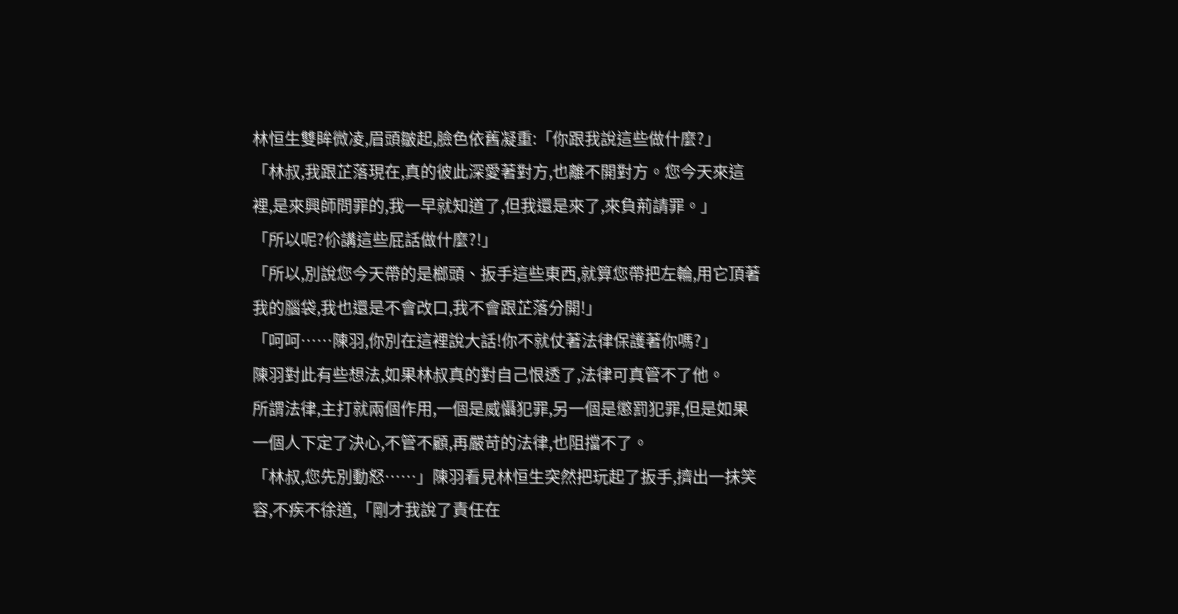林恒生雙眸微凌,眉頭皺起,臉色依舊凝重:「你跟我說這些做什麼?」
「林叔,我跟芷落現在,真的彼此深愛著對方,也離不開對方。您今天來這裡,是來興師問罪的,我一早就知道了,但我還是來了,來負荊請罪。」
「所以呢?伱講這些屁話做什麼?!」
「所以,別說您今天帶的是榔頭、扳手這些東西,就算您帶把左輪,用它頂著我的腦袋,我也還是不會改口,我不會跟芷落分開!」
「呵呵……陳羽,你別在這裡說大話!你不就仗著法律保護著你嗎?」
陳羽對此有些想法,如果林叔真的對自己恨透了,法律可真管不了他。
所謂法律,主打就兩個作用,一個是威懾犯罪,另一個是懲罰犯罪,但是如果一個人下定了決心,不管不顧,再嚴苛的法律,也阻擋不了。
「林叔,您先別動怒……」陳羽看見林恒生突然把玩起了扳手,擠出一抹笑容,不疾不徐道,「剛才我說了責任在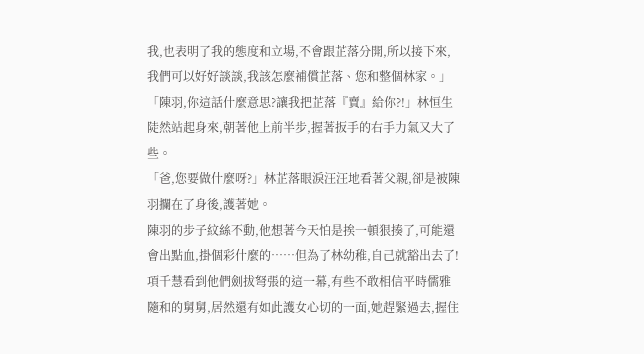我,也表明了我的態度和立場,不會跟芷落分開,所以接下來,我們可以好好談談,我該怎麼補償芷落、您和整個林家。」
「陳羽,你這話什麼意思?讓我把芷落『賣』給你?!」林恒生陡然站起身來,朝著他上前半步,握著扳手的右手力氣又大了些。
「爸,您要做什麼呀?」林芷落眼淚汪汪地看著父親,卻是被陳羽攔在了身後,護著她。
陳羽的步子紋絲不動,他想著今天怕是挨一頓狠揍了,可能還會出點血,掛個彩什麼的……但為了林幼稚,自己就豁出去了!
項千慧看到他們劍拔弩張的這一幕,有些不敢相信平時儒雅隨和的舅舅,居然還有如此護女心切的一面,她趕緊過去,握住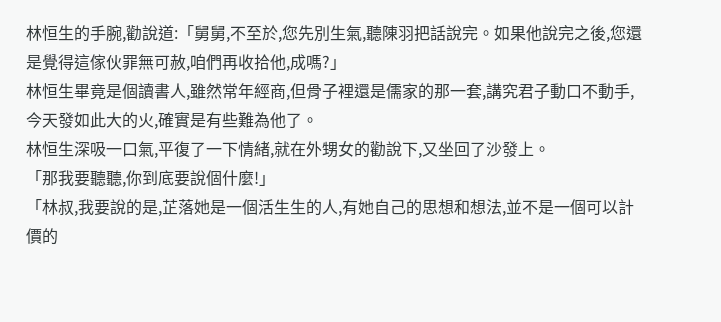林恒生的手腕,勸說道:「舅舅,不至於,您先別生氣,聽陳羽把話說完。如果他說完之後,您還是覺得這傢伙罪無可赦,咱們再收拾他,成嗎?」
林恒生畢竟是個讀書人,雖然常年經商,但骨子裡還是儒家的那一套,講究君子動口不動手,今天發如此大的火,確實是有些難為他了。
林恒生深吸一口氣,平復了一下情緒,就在外甥女的勸說下,又坐回了沙發上。
「那我要聽聽,你到底要說個什麼!」
「林叔,我要說的是,芷落她是一個活生生的人,有她自己的思想和想法,並不是一個可以計價的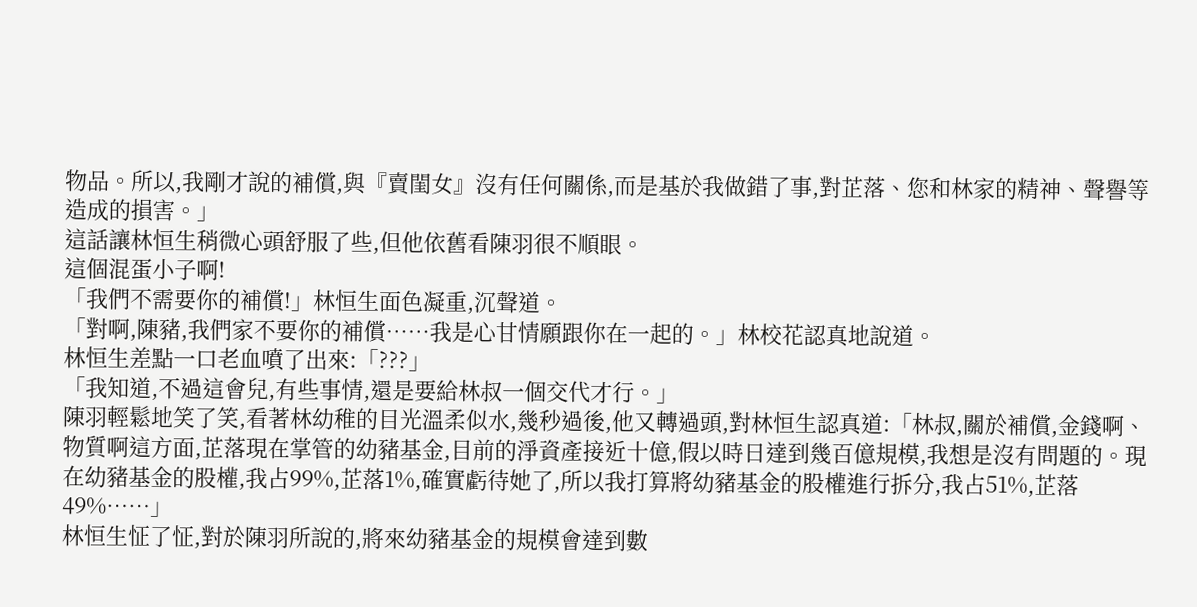物品。所以,我剛才說的補償,與『賣閨女』沒有任何關係,而是基於我做錯了事,對芷落、您和林家的精神、聲譽等造成的損害。」
這話讓林恒生稍微心頭舒服了些,但他依舊看陳羽很不順眼。
這個混蛋小子啊!
「我們不需要你的補償!」林恒生面色凝重,沉聲道。
「對啊,陳豬,我們家不要你的補償……我是心甘情願跟你在一起的。」林校花認真地說道。
林恒生差點一口老血噴了出來:「???」
「我知道,不過這會兒,有些事情,還是要給林叔一個交代才行。」
陳羽輕鬆地笑了笑,看著林幼稚的目光溫柔似水,幾秒過後,他又轉過頭,對林恒生認真道:「林叔,關於補償,金錢啊、物質啊這方面,芷落現在掌管的幼豬基金,目前的淨資產接近十億,假以時日達到幾百億規模,我想是沒有問題的。現在幼豬基金的股權,我占99%,芷落1%,確實虧待她了,所以我打算將幼豬基金的股權進行拆分,我占51%,芷落49%……」
林恒生怔了怔,對於陳羽所說的,將來幼豬基金的規模會達到數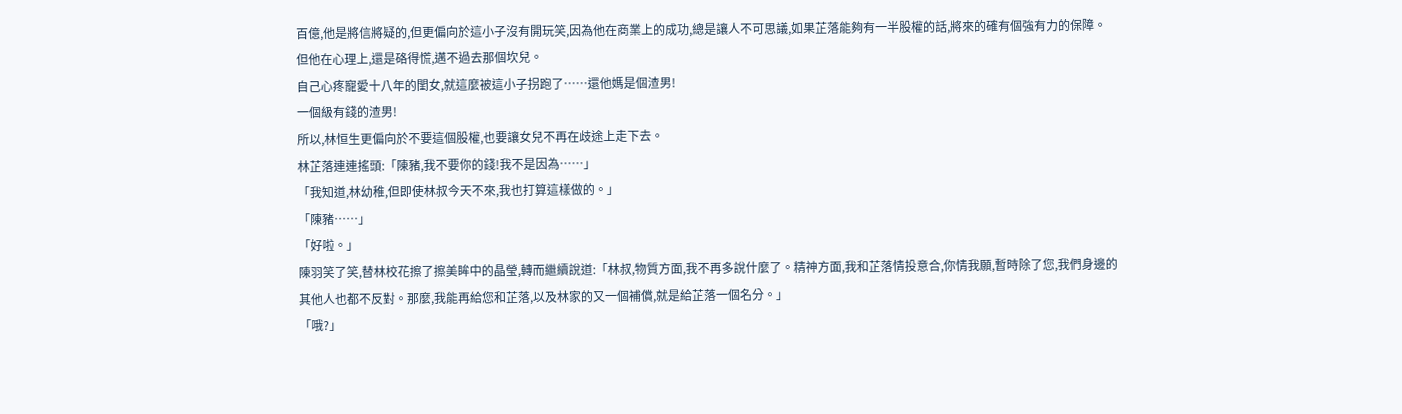百億,他是將信將疑的,但更偏向於這小子沒有開玩笑,因為他在商業上的成功,總是讓人不可思議,如果芷落能夠有一半股權的話,將來的確有個強有力的保障。
但他在心理上,還是硌得慌,邁不過去那個坎兒。
自己心疼寵愛十八年的閨女,就這麼被這小子拐跑了……還他媽是個渣男!
一個級有錢的渣男!
所以,林恒生更偏向於不要這個股權,也要讓女兒不再在歧途上走下去。
林芷落連連搖頭:「陳豬,我不要你的錢!我不是因為……」
「我知道,林幼稚,但即使林叔今天不來,我也打算這樣做的。」
「陳豬……」
「好啦。」
陳羽笑了笑,替林校花擦了擦美眸中的晶瑩,轉而繼續說道:「林叔,物質方面,我不再多說什麼了。精神方面,我和芷落情投意合,你情我願,暫時除了您,我們身邊的其他人也都不反對。那麼,我能再給您和芷落,以及林家的又一個補償,就是給芷落一個名分。」
「哦?」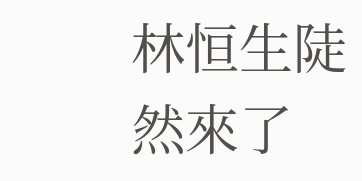林恒生陡然來了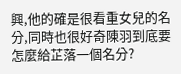興,他的確是很看重女兒的名分,同時也很好奇陳羽到底要怎麼給芷落一個名分?